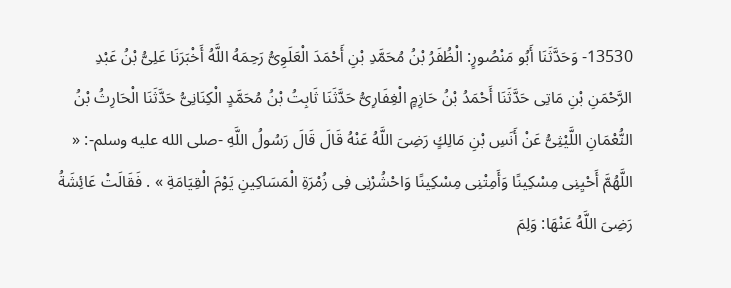13530- وَحَدَّثَنَا أَبُو مَنْصُورٍ: الْظُفَرُ بْنُ مُحَمَّدِ بْنِ أَحْمَدَ الْعَلَوِىُّ رَحِمَهُ اللَّهُ أَخْبَرَنَا عَلِىُّ بْنُ عَبْدِ الرَّحْمَنِ بْنِ مَاتِى حَدَّثَنَا أَحْمَدُ بْنُ حَازِمٍ الْغِفَارِىُّ حَدَّثَنَا ثَابِتُ بْنُ مُحَمَّدٍ الْكِنَانِىُّ حَدَّثَنَا الْحَارِثُ بْنُ النُّعْمَانِ اللَّيْثِىُّ عَنْ أَنَسِ بْنِ مَالِكٍ رَضِىَ اللَّهُ عَنْهُ قَالَ قَالَ رَسُولُ اللَّهِ -صلى الله عليه وسلم-: « اللَّهُمَّ أَحْيِنِى مِسْكِينًا وَأَمِتْنِى مِسْكِينًا وَاحْشُرْنِى فِى زُمْرَةِ الْمَسَاكِينِ يَوْمَ الْقِيَامَةِ » . فَقَالَتْ عَائِشَةُ رَضِىَ اللَّهُ عَنْهَا: وَلِمَ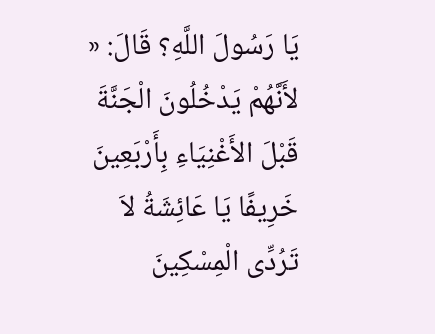يَا رَسُولَ اللَّهِ؟ قَالَ: « لأَنَّهُمْ يَدْخُلُونَ الْجَنَّةَ قَبْلَ الأَغْنِيَاءِ بِأَرْبَعِينَ خَرِيفًا يَا عَائِشَةُ لاَ تَرُدِّى الْمِسْكِينَ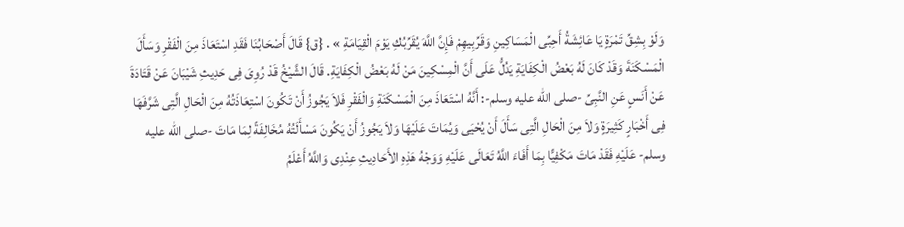وَلَوْ بِشِقِّ تَمْرَةٍ يَا عَائِشَةُ أَحِبِّى الْمَسَاكِينِ وَقَرِّبِيهِمْ فَإِنَّ اللَّهَ يُقَرِّبُكِ يَوْمَ الْقِيَامَةِ » . {ق} قَالَ أَصْحَابُنَا فَقَدِ اسْتَعَاذَ مِنَ الْفَقْرِ وَسَأَلَ الْمَسْكَنَةَ وَقَدْ كَانَ لَهُ بَعْضُ الْكِفَايَةِ يَدُلُّ عَلَى أَنَّ الْمِسْكِينَ مَنْ لَهُ بَعْضُ الْكِفَايَةِ. قَالَ الشَّيْخُ قَدْ رُوِىَ فِى حَدِيثِ شَيْبَانَ عَنْ قَتَادَةَ عَنْ أَنَسٍ عَنِ النَّبِىِّ -صلى الله عليه وسلم-: أَنَّهُ اسْتَعَاذَ مِنَ الْمَسْكَنَةِ وَالْفَقْرِ فَلاَ يَجُوزُ أَنْ تَكُونَ اسْتِعَاذَتُهُ مِنَ الْحَالِ الَّتِى شَرَّفَهَا فِى أَخْبَارٍ كَثِيرَةٍ وَلاَ مِنَ الْحَالِ الَّتِى سَأَلَ أَنْ يُحْيَى وَيُمَاتَ عَلَيْهَا وَلاَ يَجُوزُ أَنْ يَكُونَ مَسْأَلَتُهُ مُخَالِفَةً لِمَا مَاتَ -صلى الله عليه وسلم- عَلَيْهِ فَقَدْ مَاتَ مَكْفِيًّا بِمَا أَفَاءَ اللَّهُ تَعَالَى عَلَيْهِ وَوَجْهُ هَذِهِ الأَحَادِيثِ عِنْدِى وَاللَّهُ أَعْلَمُ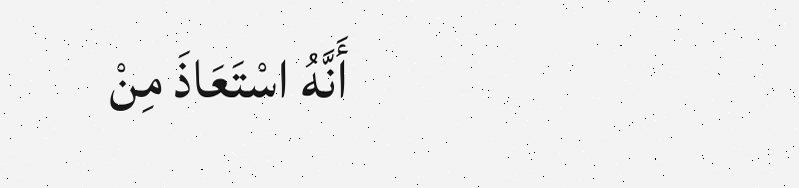أَنَّهُ اسْتَعَاذَ مِنْ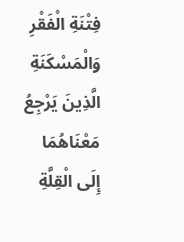فِتْنَةِ الْفَقْرِ وَالْمَسْكَنَةِ الَّذِينَ يَرْجِعُ مَعْنَاهُمَا إِلَى الْقِلَّةِ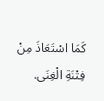كَمَا اسْتَعَاذَ مِنْ فِتْنَةِ الْغِنَى.